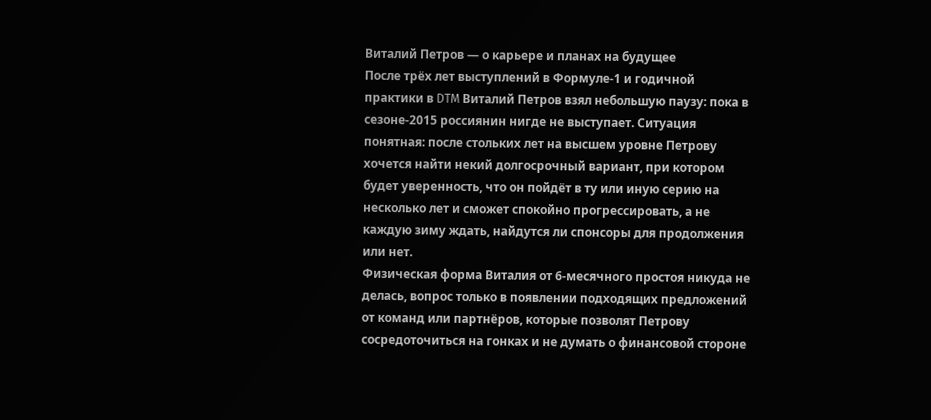Виталий Петров — о карьере и планах на будущее
После трёх лет выступлений в Формуле-1 и годичной практики в DTM Виталий Петров взял небольшую паузу: пока в сезоне-2015 россиянин нигде не выступает. Ситуация понятная: после стольких лет на высшем уровне Петрову хочется найти некий долгосрочный вариант, при котором будет уверенность, что он пойдёт в ту или иную серию на несколько лет и сможет спокойно прогрессировать, а не каждую зиму ждать, найдутся ли спонсоры для продолжения или нет.
Физическая форма Виталия от 6-месячного простоя никуда не делась, вопрос только в появлении подходящих предложений от команд или партнёров, которые позволят Петрову сосредоточиться на гонках и не думать о финансовой стороне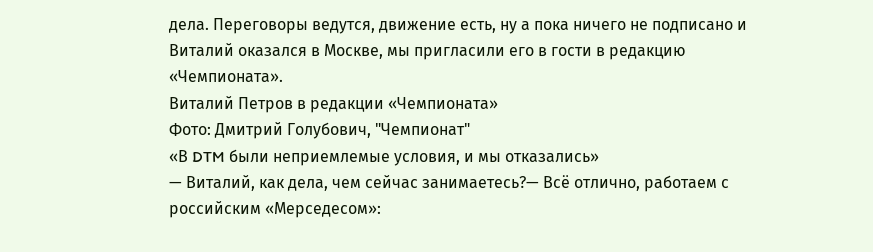дела. Переговоры ведутся, движение есть, ну а пока ничего не подписано и Виталий оказался в Москве, мы пригласили его в гости в редакцию «Чемпионата».
Виталий Петров в редакции «Чемпионата»
Фото: Дмитрий Голубович, "Чемпионат"
«В DTM были неприемлемые условия, и мы отказались»
— Виталий, как дела, чем сейчас занимаетесь?— Всё отлично, работаем с российским «Мерседесом»: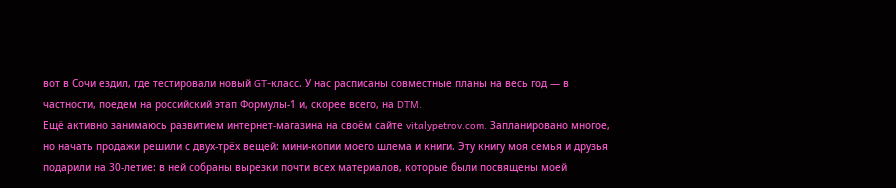вот в Сочи ездил, где тестировали новый GT-класс. У нас расписаны совместные планы на весь год — в частности, поедем на российский этап Формулы-1 и, скорее всего, на DTM.
Ещё активно занимаюсь развитием интернет-магазина на своём сайте vitalypetrov.com. Запланировано многое, но начать продажи решили с двух-трёх вещей: мини-копии моего шлема и книги. Эту книгу моя семья и друзья подарили на 30-летие: в ней собраны вырезки почти всех материалов, которые были посвящены моей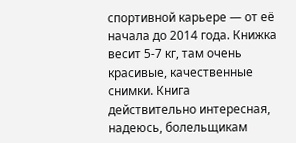спортивной карьере — от её начала до 2014 года. Книжка весит 5-7 кг, там очень красивые, качественные снимки. Книга действительно интересная, надеюсь, болельщикам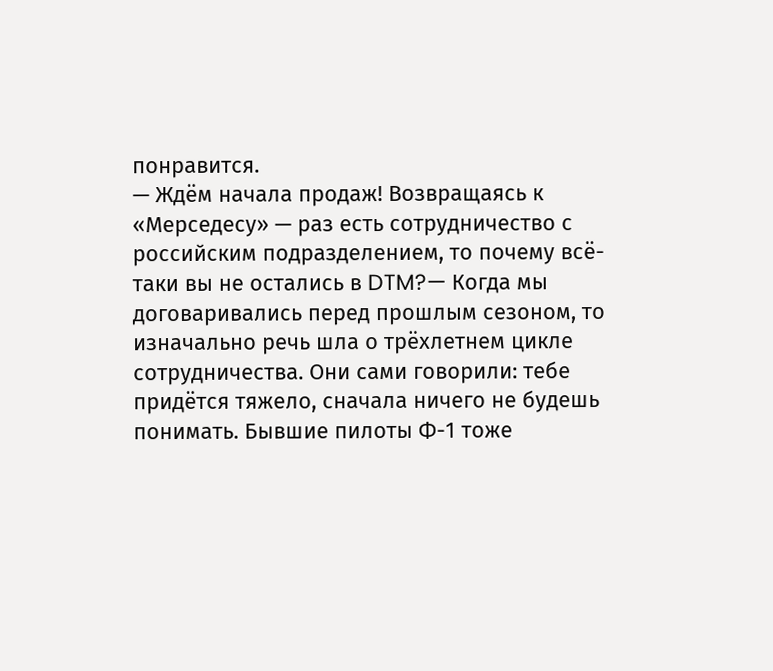понравится.
— Ждём начала продаж! Возвращаясь к «Мерседесу» — раз есть сотрудничество с российским подразделением, то почему всё-таки вы не остались в DTM?— Когда мы договаривались перед прошлым сезоном, то изначально речь шла о трёхлетнем цикле сотрудничества. Они сами говорили: тебе придётся тяжело, сначала ничего не будешь понимать. Бывшие пилоты Ф-1 тоже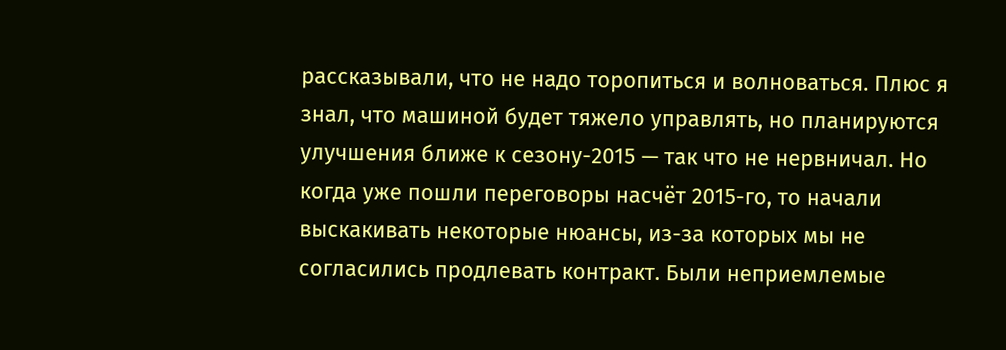рассказывали, что не надо торопиться и волноваться. Плюс я знал, что машиной будет тяжело управлять, но планируются улучшения ближе к сезону-2015 — так что не нервничал. Но когда уже пошли переговоры насчёт 2015-го, то начали выскакивать некоторые нюансы, из-за которых мы не согласились продлевать контракт. Были неприемлемые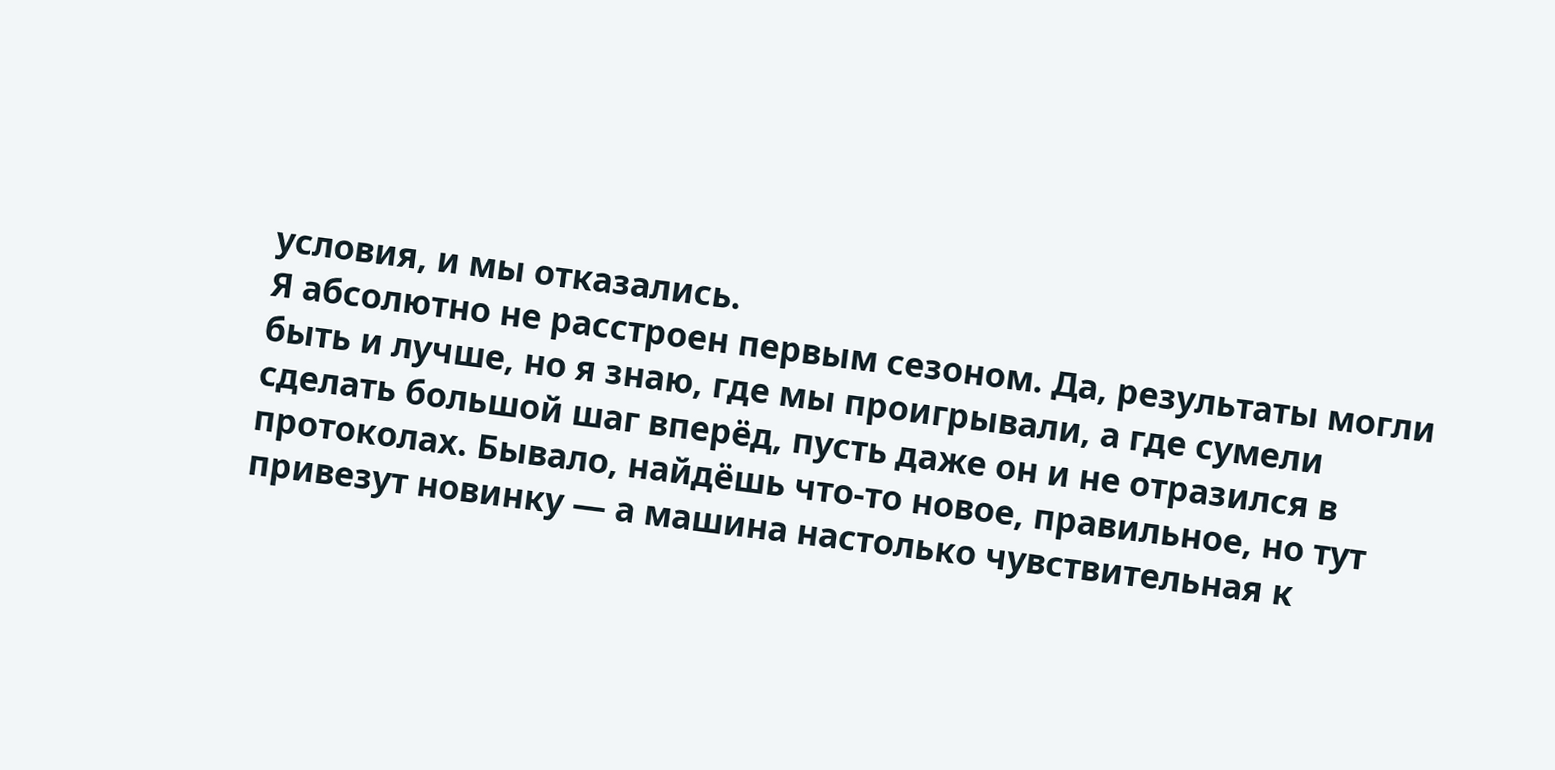условия, и мы отказались.
Я абсолютно не расстроен первым сезоном. Да, результаты могли быть и лучше, но я знаю, где мы проигрывали, а где сумели сделать большой шаг вперёд, пусть даже он и не отразился в протоколах. Бывало, найдёшь что-то новое, правильное, но тут привезут новинку — а машина настолько чувствительная к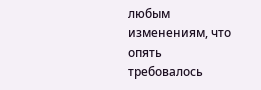любым изменениям, что опять требовалось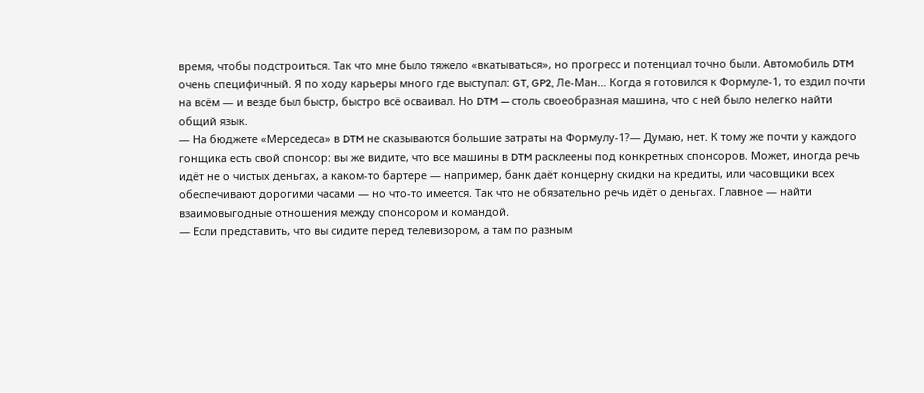время, чтобы подстроиться. Так что мне было тяжело «вкатываться», но прогресс и потенциал точно были. Автомобиль DTM очень специфичный. Я по ходу карьеры много где выступал: GT, GP2, Ле-Ман… Когда я готовился к Формуле-1, то ездил почти на всём — и везде был быстр, быстро всё осваивал. Но DTM — столь своеобразная машина, что с ней было нелегко найти общий язык.
— На бюджете «Мерседеса» в DTM не сказываются большие затраты на Формулу-1?— Думаю, нет. К тому же почти у каждого гонщика есть свой спонсор: вы же видите, что все машины в DTM расклеены под конкретных спонсоров. Может, иногда речь идёт не о чистых деньгах, а каком-то бартере — например, банк даёт концерну скидки на кредиты, или часовщики всех обеспечивают дорогими часами — но что-то имеется. Так что не обязательно речь идёт о деньгах. Главное — найти взаимовыгодные отношения между спонсором и командой.
— Если представить, что вы сидите перед телевизором, а там по разным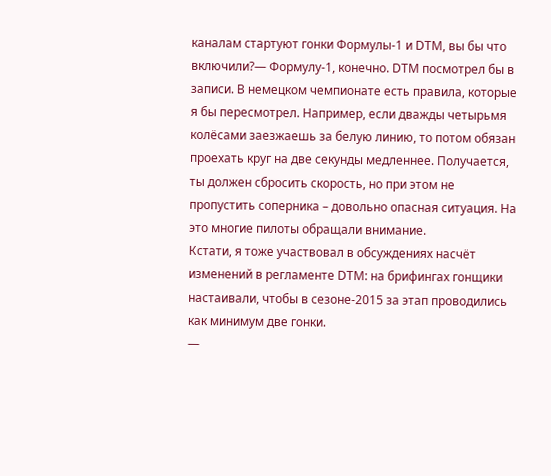каналам стартуют гонки Формулы-1 и DTM, вы бы что включили?— Формулу-1, конечно. DTM посмотрел бы в записи. В немецком чемпионате есть правила, которые я бы пересмотрел. Например, если дважды четырьмя колёсами заезжаешь за белую линию, то потом обязан проехать круг на две секунды медленнее. Получается, ты должен сбросить скорость, но при этом не пропустить соперника – довольно опасная ситуация. На это многие пилоты обращали внимание.
Кстати, я тоже участвовал в обсуждениях насчёт изменений в регламенте DTM: на брифингах гонщики настаивали, чтобы в сезоне-2015 за этап проводились как минимум две гонки.
—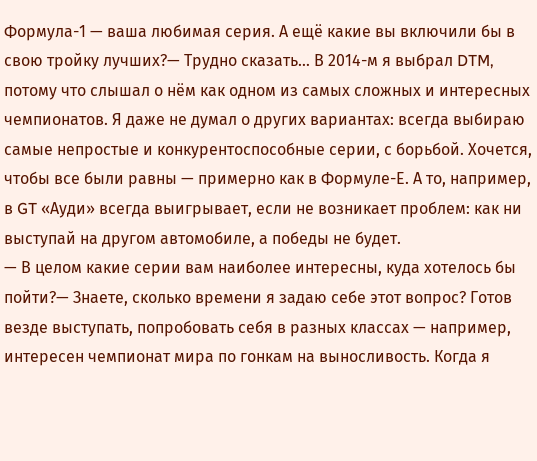Формула-1 — ваша любимая серия. А ещё какие вы включили бы в свою тройку лучших?— Трудно сказать… В 2014-м я выбрал DTM, потому что слышал о нём как одном из самых сложных и интересных чемпионатов. Я даже не думал о других вариантах: всегда выбираю самые непростые и конкурентоспособные серии, с борьбой. Хочется, чтобы все были равны — примерно как в Формуле-Е. А то, например, в GT «Ауди» всегда выигрывает, если не возникает проблем: как ни выступай на другом автомобиле, а победы не будет.
— В целом какие серии вам наиболее интересны, куда хотелось бы пойти?— Знаете, сколько времени я задаю себе этот вопрос? Готов везде выступать, попробовать себя в разных классах — например, интересен чемпионат мира по гонкам на выносливость. Когда я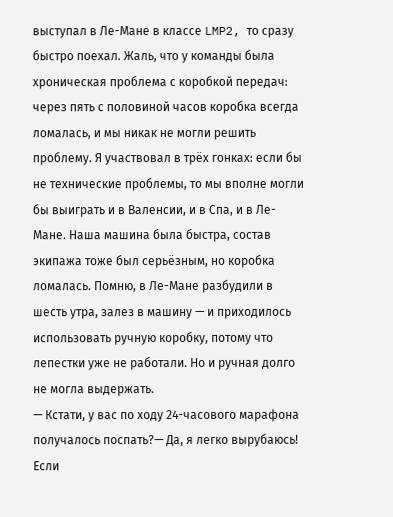выступал в Ле-Мане в классе LMP2, то сразу быстро поехал. Жаль, что у команды была хроническая проблема с коробкой передач: через пять с половиной часов коробка всегда ломалась, и мы никак не могли решить проблему. Я участвовал в трёх гонках: если бы не технические проблемы, то мы вполне могли бы выиграть и в Валенсии, и в Спа, и в Ле-Мане. Наша машина была быстра, состав экипажа тоже был серьёзным, но коробка ломалась. Помню, в Ле-Мане разбудили в шесть утра, залез в машину — и приходилось использовать ручную коробку, потому что лепестки уже не работали. Но и ручная долго не могла выдержать.
— Кстати, у вас по ходу 24-часового марафона получалось поспать?— Да, я легко вырубаюсь! Если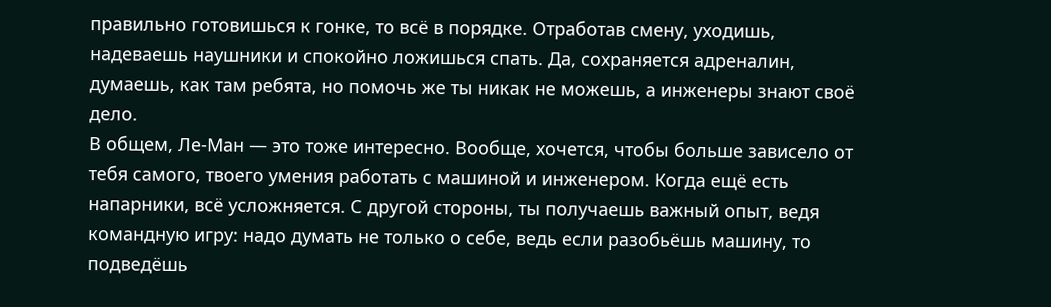правильно готовишься к гонке, то всё в порядке. Отработав смену, уходишь, надеваешь наушники и спокойно ложишься спать. Да, сохраняется адреналин, думаешь, как там ребята, но помочь же ты никак не можешь, а инженеры знают своё дело.
В общем, Ле-Ман — это тоже интересно. Вообще, хочется, чтобы больше зависело от тебя самого, твоего умения работать с машиной и инженером. Когда ещё есть напарники, всё усложняется. С другой стороны, ты получаешь важный опыт, ведя командную игру: надо думать не только о себе, ведь если разобьёшь машину, то подведёшь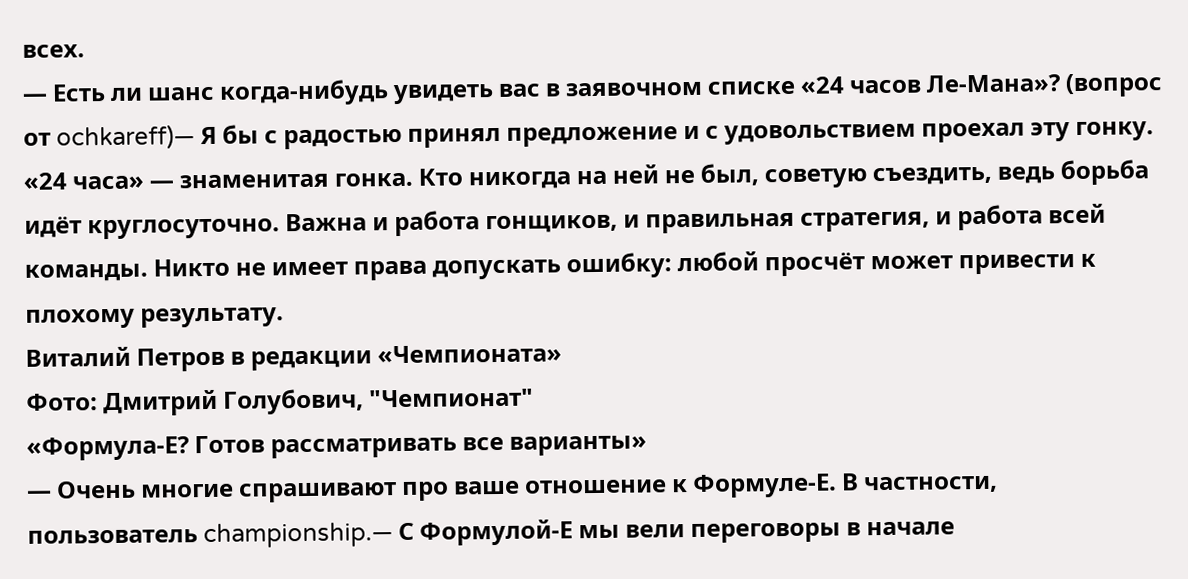всех.
— Есть ли шанс когда-нибудь увидеть вас в заявочном списке «24 часов Ле-Мана»? (вопрос от ochkareff)— Я бы с радостью принял предложение и с удовольствием проехал эту гонку. «24 часа» — знаменитая гонка. Кто никогда на ней не был, советую съездить, ведь борьба идёт круглосуточно. Важна и работа гонщиков, и правильная стратегия, и работа всей команды. Никто не имеет права допускать ошибку: любой просчёт может привести к плохому результату.
Виталий Петров в редакции «Чемпионата»
Фото: Дмитрий Голубович, "Чемпионат"
«Формула-Е? Готов рассматривать все варианты»
— Очень многие спрашивают про ваше отношение к Формуле-Е. В частности, пользователь championship.— С Формулой-Е мы вели переговоры в начале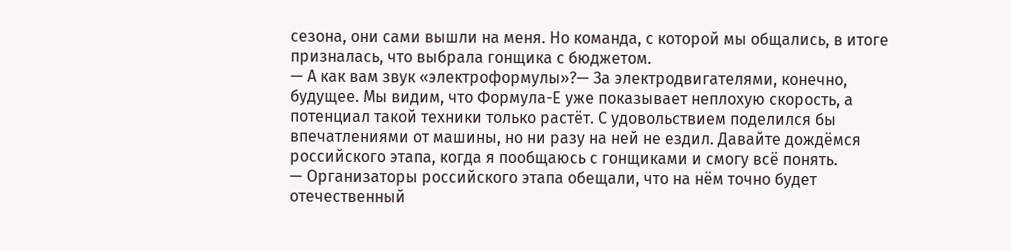сезона, они сами вышли на меня. Но команда, с которой мы общались, в итоге призналась, что выбрала гонщика с бюджетом.
— А как вам звук «электроформулы»?— За электродвигателями, конечно, будущее. Мы видим, что Формула-Е уже показывает неплохую скорость, а потенциал такой техники только растёт. С удовольствием поделился бы впечатлениями от машины, но ни разу на ней не ездил. Давайте дождёмся российского этапа, когда я пообщаюсь с гонщиками и смогу всё понять.
— Организаторы российского этапа обещали, что на нём точно будет отечественный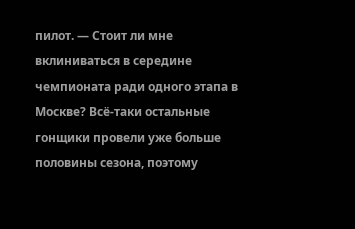пилот. — Стоит ли мне вклиниваться в середине чемпионата ради одного этапа в Москве? Всё-таки остальные гонщики провели уже больше половины сезона, поэтому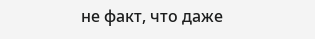не факт, что даже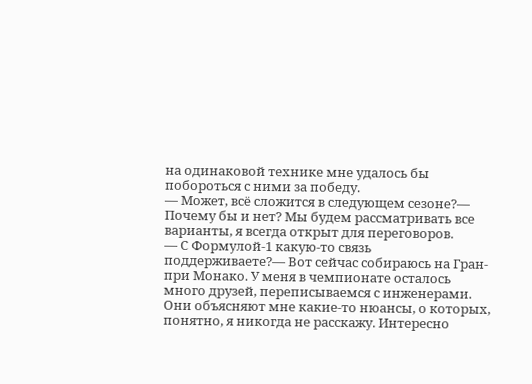на одинаковой технике мне удалось бы побороться с ними за победу.
— Может, всё сложится в следующем сезоне?— Почему бы и нет? Мы будем рассматривать все варианты, я всегда открыт для переговоров.
— С Формулой-1 какую-то связь поддерживаете?— Вот сейчас собираюсь на Гран-при Монако. У меня в чемпионате осталось много друзей, переписываемся с инженерами. Они объясняют мне какие-то нюансы, о которых, понятно, я никогда не расскажу. Интересно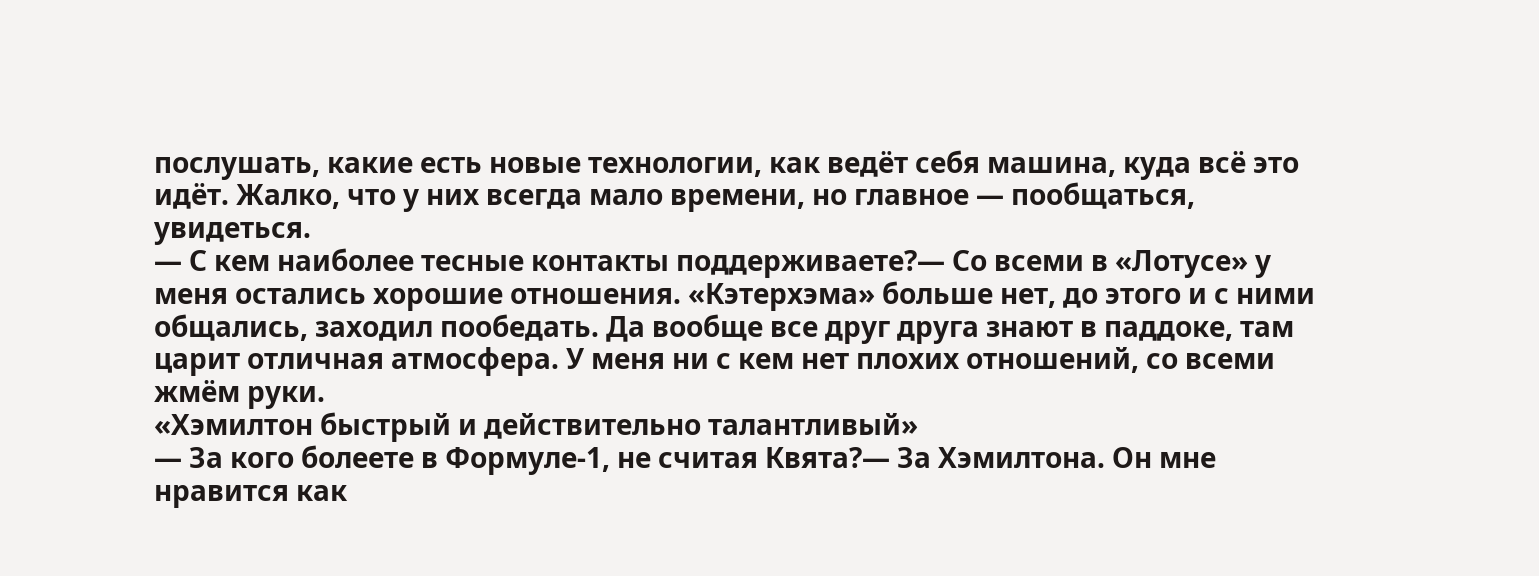послушать, какие есть новые технологии, как ведёт себя машина, куда всё это идёт. Жалко, что у них всегда мало времени, но главное — пообщаться, увидеться.
— С кем наиболее тесные контакты поддерживаете?— Со всеми в «Лотусе» у меня остались хорошие отношения. «Кэтерхэма» больше нет, до этого и с ними общались, заходил пообедать. Да вообще все друг друга знают в паддоке, там царит отличная атмосфера. У меня ни с кем нет плохих отношений, со всеми жмём руки.
«Хэмилтон быстрый и действительно талантливый»
— За кого болеете в Формуле-1, не считая Квята?— За Хэмилтона. Он мне нравится как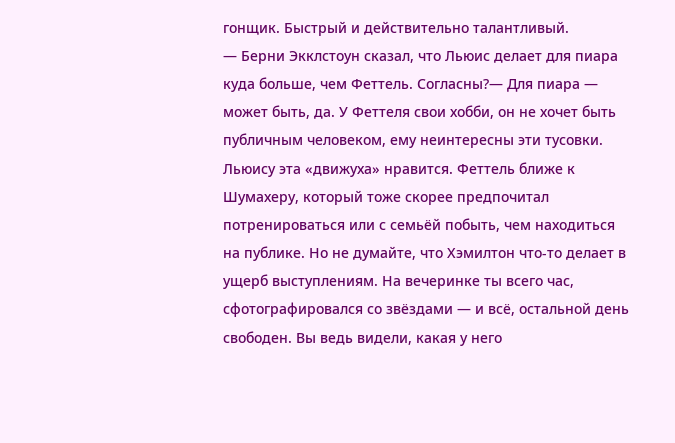гонщик. Быстрый и действительно талантливый.
— Берни Экклстоун сказал, что Льюис делает для пиара куда больше, чем Феттель. Согласны?— Для пиара — может быть, да. У Феттеля свои хобби, он не хочет быть публичным человеком, ему неинтересны эти тусовки. Льюису эта «движуха» нравится. Феттель ближе к Шумахеру, который тоже скорее предпочитал потренироваться или с семьёй побыть, чем находиться на публике. Но не думайте, что Хэмилтон что-то делает в ущерб выступлениям. На вечеринке ты всего час, сфотографировался со звёздами — и всё, остальной день свободен. Вы ведь видели, какая у него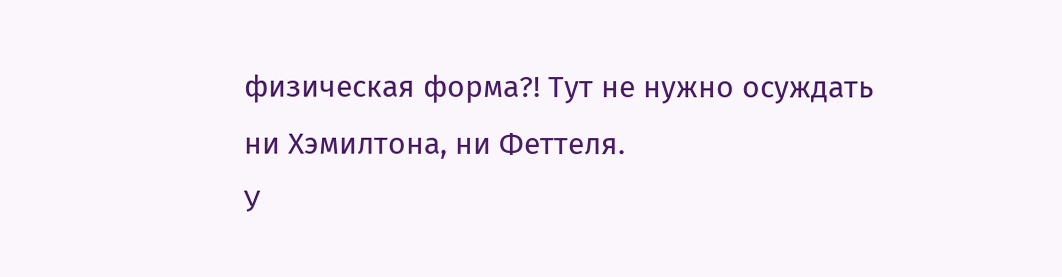физическая форма?! Тут не нужно осуждать ни Хэмилтона, ни Феттеля.
У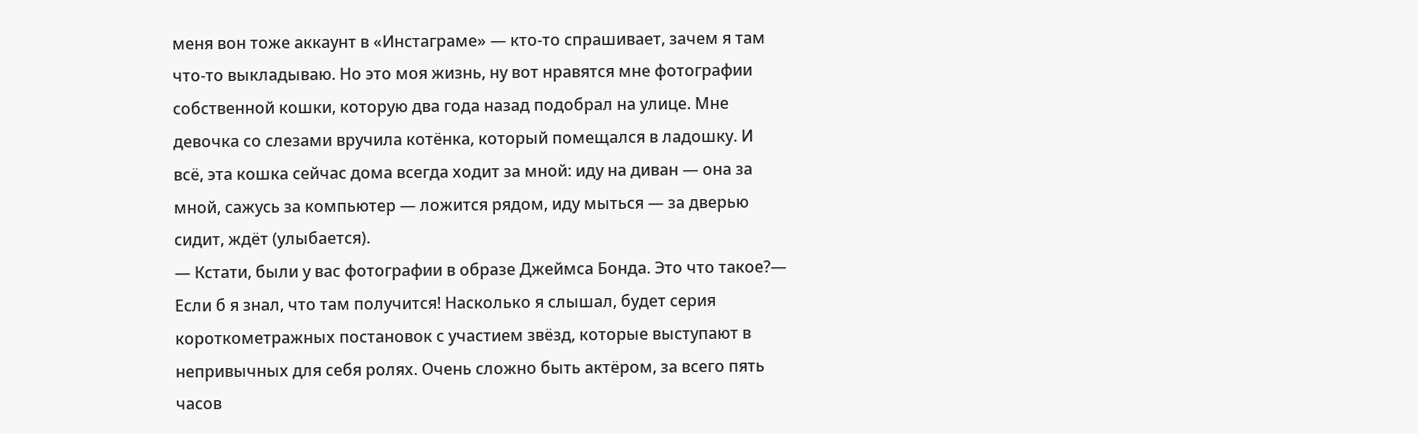меня вон тоже аккаунт в «Инстаграме» — кто-то спрашивает, зачем я там что-то выкладываю. Но это моя жизнь, ну вот нравятся мне фотографии собственной кошки, которую два года назад подобрал на улице. Мне девочка со слезами вручила котёнка, который помещался в ладошку. И всё, эта кошка сейчас дома всегда ходит за мной: иду на диван — она за мной, сажусь за компьютер — ложится рядом, иду мыться — за дверью сидит, ждёт (улыбается).
— Кстати, были у вас фотографии в образе Джеймса Бонда. Это что такое?— Если б я знал, что там получится! Насколько я слышал, будет серия короткометражных постановок с участием звёзд, которые выступают в непривычных для себя ролях. Очень сложно быть актёром, за всего пять часов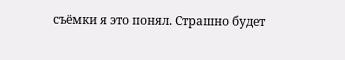съёмки я это понял. Страшно будет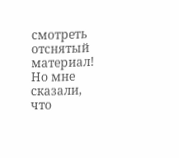смотреть отснятый материал! Но мне сказали, что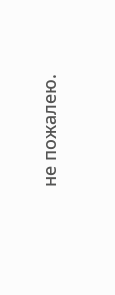не пожалею.